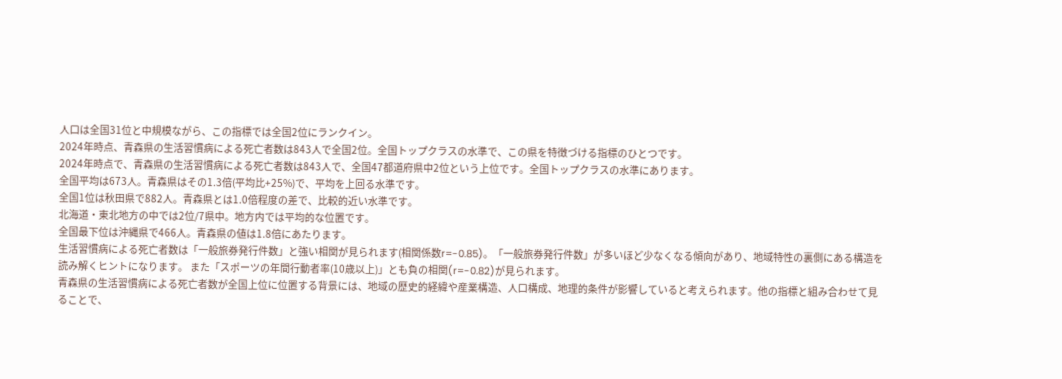人口は全国31位と中規模ながら、この指標では全国2位にランクイン。
2024年時点、青森県の生活習慣病による死亡者数は843人で全国2位。全国トップクラスの水準で、この県を特徴づける指標のひとつです。
2024年時点で、青森県の生活習慣病による死亡者数は843人で、全国47都道府県中2位という上位です。全国トップクラスの水準にあります。
全国平均は673人。青森県はその1.3倍(平均比+25%)で、平均を上回る水準です。
全国1位は秋田県で882人。青森県とは1.0倍程度の差で、比較的近い水準です。
北海道・東北地方の中では2位/7県中。地方内では平均的な位置です。
全国最下位は沖縄県で466人。青森県の値は1.8倍にあたります。
生活習慣病による死亡者数は「一般旅券発行件数」と強い相関が見られます(相関係数r=-0.85)。「一般旅券発行件数」が多いほど少なくなる傾向があり、地域特性の裏側にある構造を読み解くヒントになります。 また「スポーツの年間行動者率(10歳以上)」とも負の相関(r=-0.82)が見られます。
青森県の生活習慣病による死亡者数が全国上位に位置する背景には、地域の歴史的経緯や産業構造、人口構成、地理的条件が影響していると考えられます。他の指標と組み合わせて見ることで、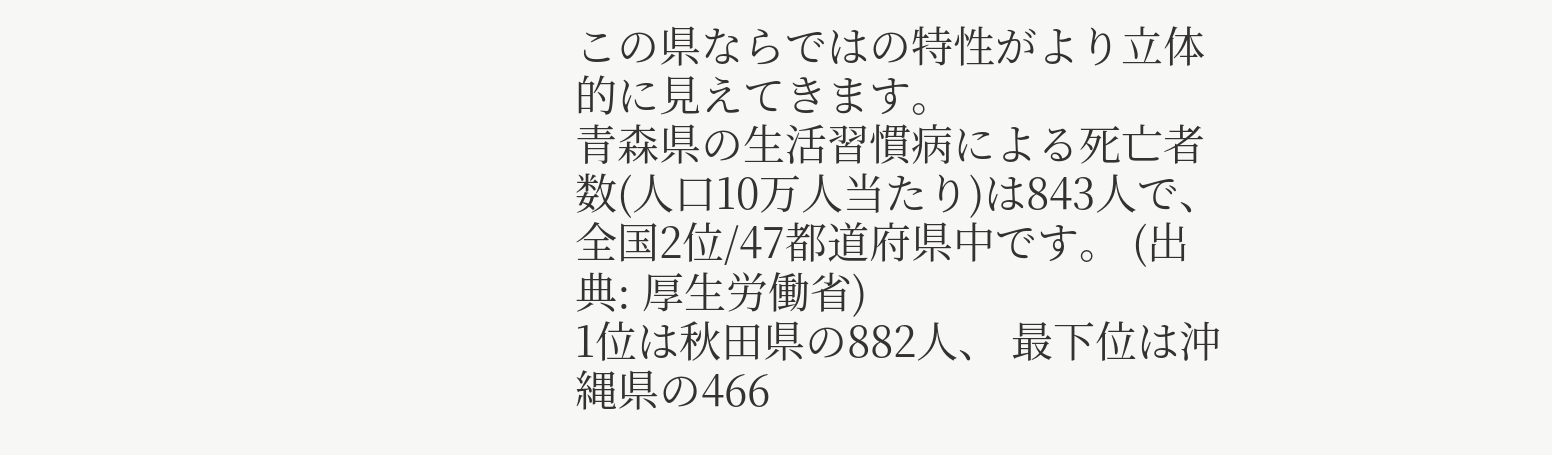この県ならではの特性がより立体的に見えてきます。
青森県の生活習慣病による死亡者数(人口10万人当たり)は843人で、全国2位/47都道府県中です。 (出典: 厚生労働省)
1位は秋田県の882人、 最下位は沖縄県の466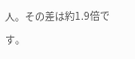人。その差は約1.9倍です。